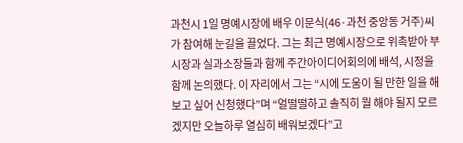과천시 1일 명예시장에 배우 이문식(46·과천 중앙동 거주)씨가 참여해 눈길을 끌었다. 그는 최근 명예시장으로 위촉받아 부시장과 실과소장들과 함께 주간아이디어회의에 배석, 시정을 함께 논의했다. 이 자리에서 그는 “시에 도움이 될 만한 일을 해보고 싶어 신청했다”며 “얼떨떨하고 솔직히 뭘 해야 될지 모르겠지만 오늘하루 열심히 배워보겠다”고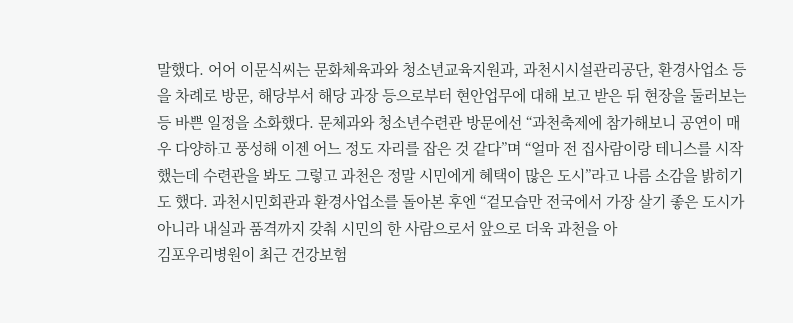말했다. 어어 이문식씨는 문화체육과와 청소년교육지원과, 과천시시설관리공단, 환경사업소 등을 차례로 방문, 해당부서 해당 과장 등으로부터 현안업무에 대해 보고 받은 뒤 현장을 둘러보는 등 바쁜 일정을 소화했다. 문체과와 청소년수련관 방문에선 “과천축제에 참가해보니 공연이 매우 다양하고 풍성해 이젠 어느 정도 자리를 잡은 것 같다”며 “얼마 전 집사람이랑 테니스를 시작했는데 수련관을 봐도 그렇고 과천은 정말 시민에게 혜택이 많은 도시”라고 나름 소감을 밝히기도 했다. 과천시민회관과 환경사업소를 돌아본 후엔 “겉모습만 전국에서 가장 살기 좋은 도시가 아니라 내실과 품격까지 갖춰 시민의 한 사람으로서 앞으로 더욱 과천을 아
김포우리병원이 최근 건강보험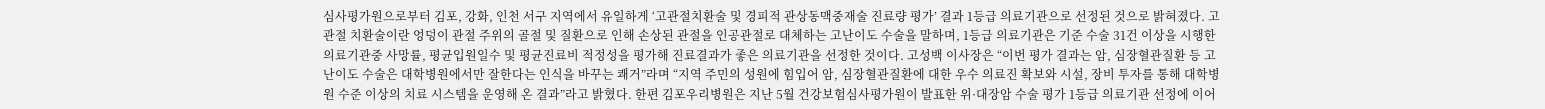심사평가원으로부터 김포, 강화, 인천 서구 지역에서 유일하게 ‘고관절치환술 및 경피적 관상동맥중재술 진료량 평가’ 결과 1등급 의료기관으로 선정된 것으로 밝혀졌다. 고관절 치환술이란 엉덩이 관절 주위의 골절 및 질환으로 인해 손상된 관절을 인공관절로 대체하는 고난이도 수술을 말하며, 1등급 의료기관은 기준 수술 31건 이상을 시행한 의료기관중 사망률, 평균입원일수 및 평균진료비 적정성을 평가해 진료결과가 좋은 의료기관을 선정한 것이다. 고성백 이사장은 “이번 평가 결과는 암, 심장혈관질환 등 고난이도 수술은 대학병원에서만 잘한다는 인식을 바꾸는 쾌거”라며 “지역 주민의 성원에 힘입어 암, 심장혈관질환에 대한 우수 의료진 확보와 시설, 장비 투자를 통해 대학병원 수준 이상의 치료 시스템을 운영해 온 결과”라고 밝혔다. 한편 김포우리병원은 지난 5월 건강보험심사평가원이 발표한 위·대장암 수술 평가 1등급 의료기관 선정에 이어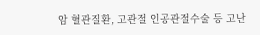암 혈관질환, 고관절 인공관절수술 등 고난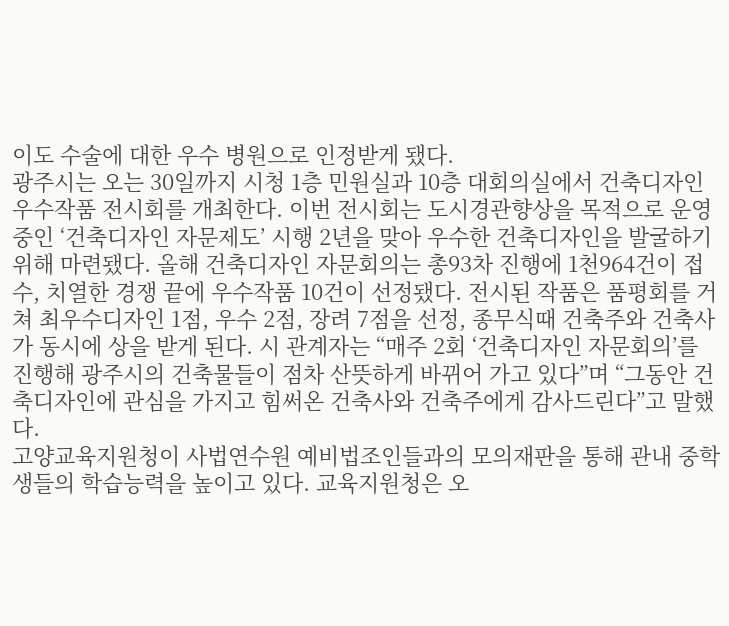이도 수술에 대한 우수 병원으로 인정받게 됐다.
광주시는 오는 30일까지 시청 1층 민원실과 10층 대회의실에서 건축디자인 우수작품 전시회를 개최한다. 이번 전시회는 도시경관향상을 목적으로 운영중인 ‘건축디자인 자문제도’ 시행 2년을 맞아 우수한 건축디자인을 발굴하기 위해 마련됐다. 올해 건축디자인 자문회의는 총93차 진행에 1천964건이 접수, 치열한 경쟁 끝에 우수작품 10건이 선정됐다. 전시된 작품은 품평회를 거쳐 최우수디자인 1점, 우수 2점, 장려 7점을 선정, 종무식때 건축주와 건축사가 동시에 상을 받게 된다. 시 관계자는 “매주 2회 ‘건축디자인 자문회의’를 진행해 광주시의 건축물들이 점차 산뜻하게 바뀌어 가고 있다”며 “그동안 건축디자인에 관심을 가지고 힘써온 건축사와 건축주에게 감사드린다”고 말했다.
고양교육지원청이 사법연수원 예비법조인들과의 모의재판을 통해 관내 중학생들의 학습능력을 높이고 있다. 교육지원청은 오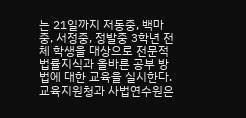는 21일까지 저동중, 백마중, 서정중, 정발중 3학년 전체 학생을 대상으로 전문적 법률지식과 올바른 공부 방법에 대한 교육을 실시한다. 교육지원청과 사법연수원은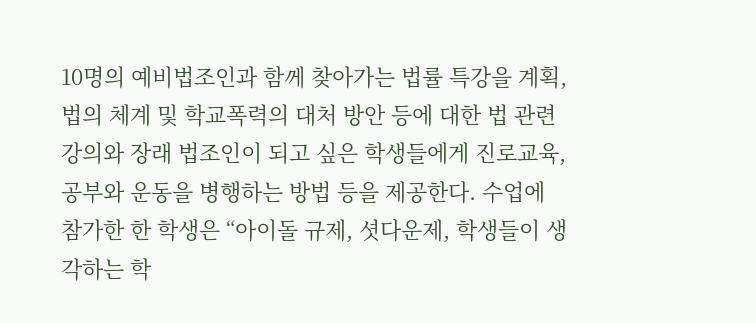10명의 예비법조인과 함께 찾아가는 법률 특강을 계획, 법의 체계 및 학교폭력의 대처 방안 등에 대한 법 관련 강의와 장래 법조인이 되고 싶은 학생들에게 진로교육, 공부와 운동을 병행하는 방법 등을 제공한다. 수업에 참가한 한 학생은 “아이돌 규제, 셧다운제, 학생들이 생각하는 학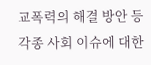교폭력의 해결 방안 등 각종 사회 이슈에 대한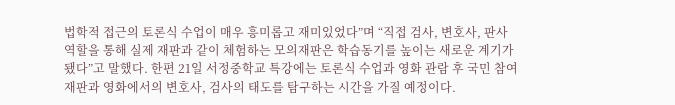법학적 접근의 토론식 수업이 매우 흥미롭고 재미있었다”며 “직접 검사, 변호사, 판사 역할을 통해 실제 재판과 같이 체험하는 모의재판은 학습동기를 높이는 새로운 계기가 됐다”고 말했다. 한편 21일 서정중학교 특강에는 토론식 수업과 영화 관람 후 국민 참여 재판과 영화에서의 변호사, 검사의 태도를 탐구하는 시간을 가질 예정이다.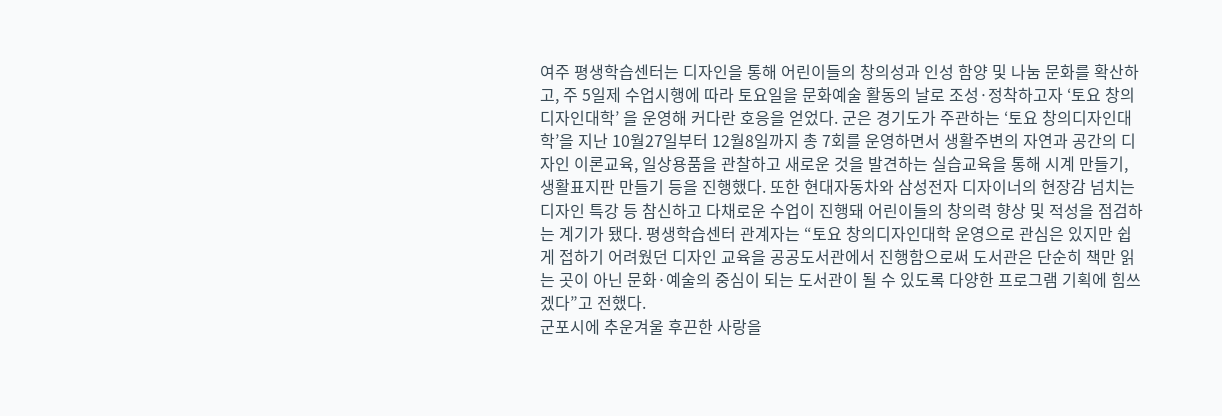여주 평생학습센터는 디자인을 통해 어린이들의 창의성과 인성 함양 및 나눔 문화를 확산하고, 주 5일제 수업시행에 따라 토요일을 문화예술 활동의 날로 조성·정착하고자 ‘토요 창의디자인대학’ 을 운영해 커다란 호응을 얻었다. 군은 경기도가 주관하는 ‘토요 창의디자인대학’을 지난 10월27일부터 12월8일까지 총 7회를 운영하면서 생활주변의 자연과 공간의 디자인 이론교육, 일상용품을 관찰하고 새로운 것을 발견하는 실습교육을 통해 시계 만들기, 생활표지판 만들기 등을 진행했다. 또한 현대자동차와 삼성전자 디자이너의 현장감 넘치는 디자인 특강 등 참신하고 다채로운 수업이 진행돼 어린이들의 창의력 향상 및 적성을 점검하는 계기가 됐다. 평생학습센터 관계자는 “토요 창의디자인대학 운영으로 관심은 있지만 쉽게 접하기 어려웠던 디자인 교육을 공공도서관에서 진행함으로써 도서관은 단순히 책만 읽는 곳이 아닌 문화·예술의 중심이 되는 도서관이 될 수 있도록 다양한 프로그램 기획에 힘쓰겠다”고 전했다.
군포시에 추운겨울 후끈한 사랑을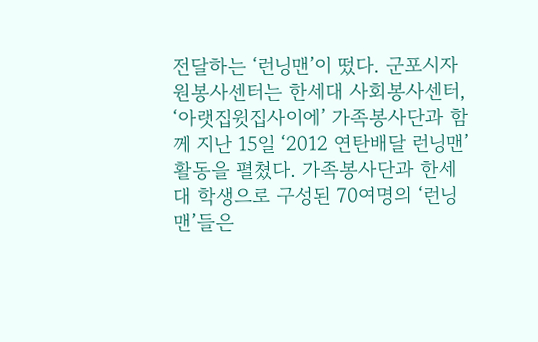전달하는 ‘런닝맨’이 떴다. 군포시자원봉사센터는 한세대 사회봉사센터, ‘아랫집윗집사이에’ 가족봉사단과 함께 지난 15일 ‘2012 연탄배달 런닝맨’ 활동을 펼쳤다. 가족봉사단과 한세대 학생으로 구성된 70여명의 ‘런닝맨’들은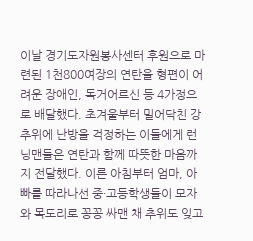이날 경기도자원봉사센터 후원으로 마련된 1천800여장의 연탄을 형편이 어려운 장애인, 독거어르신 등 4가정으로 배달했다. 초겨울부터 밀어닥친 강추위에 난방을 걱정하는 이들에게 런닝맨들은 연탄과 함께 따뜻한 마음까지 전달했다. 이른 아침부터 엄마, 아빠를 따라나선 중·고등학생들이 모자와 목도리로 꽁꽁 싸맨 채 추위도 잊고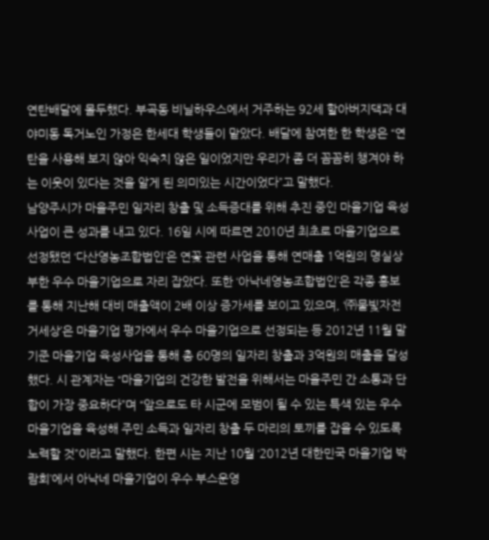연탄배달에 몰두했다. 부곡동 비닐하우스에서 거주하는 92세 할아버지댁과 대야미동 독거노인 가정은 한세대 학생들이 맡았다. 배달에 참여한 한 학생은 “연탄을 사용해 보지 않아 익숙치 않은 일이었지만 우리가 좀 더 꼼꼼히 챙겨야 하는 이웃이 있다는 것을 알게 된 의미있는 시간이었다”고 말했다.
남양주시가 마을주민 일자리 창출 및 소득증대를 위해 추진 중인 마을기업 육성사업이 큰 성과를 내고 있다. 16일 시에 따르면 2010년 최초로 마을기업으로 선정됐던 ‘다산영농조합법인’은 연꽃 관련 사업을 통해 연매출 1억원의 명실상부한 우수 마을기업으로 자리 잡았다. 또한 ‘아낙네영농조합법인’은 각종 홍보를 통해 지난해 대비 매출액이 2배 이상 증가세를 보이고 있으며, ‘㈜물빛자전거세상’은 마을기업 평가에서 우수 마을기업으로 선정되는 등 2012년 11월 말 기준 마을기업 육성사업을 통해 총 60명의 일자리 창출과 3억원의 매출을 달성했다. 시 관계자는 “마을기업의 건강한 발전을 위해서는 마을주민 간 소통과 단합이 가장 중요하다”며 “앞으로도 타 시군에 모범이 될 수 있는 특색 있는 우수 마을기업을 육성해 주민 소득과 일자리 창출 두 마리의 토끼를 잡을 수 있도록 노력할 것”이라고 말했다. 한편 시는 지난 10월 ‘2012년 대한민국 마을기업 박람회’에서 아낙네 마을기업이 우수 부스운영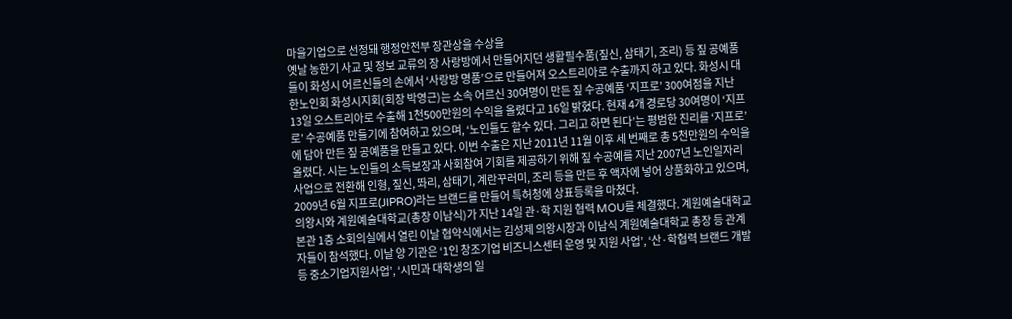마을기업으로 선정돼 행정안전부 장관상을 수상을
옛날 농한기 사교 및 정보 교류의 장 사랑방에서 만들어지던 생활필수품(짚신, 삼태기, 조리) 등 짚 공예품들이 화성시 어르신들의 손에서 ‘사랑방 명품’으로 만들어져 오스트리아로 수출까지 하고 있다. 화성시 대한노인회 화성시지회(회장 박영근)는 소속 어르신 30여명이 만든 짚 수공예품 ‘지프로’ 300여점을 지난 13일 오스트리아로 수출해 1천500만원의 수익을 올렸다고 16일 밝혔다. 현재 4개 경로당 30여명이 ‘지프로’ 수공예품 만들기에 참여하고 있으며, ‘노인들도 할수 있다. 그리고 하면 된다’는 평범한 진리를 ‘지프로’에 담아 만든 짚 공예품을 만들고 있다. 이번 수출은 지난 2011년 11월 이후 세 번째로 총 5천만원의 수익을 올렸다. 시는 노인들의 소득보장과 사회참여 기회를 제공하기 위해 짚 수공예를 지난 2007년 노인일자리 사업으로 전환해 인형, 짚신, 똬리, 삼태기, 계란꾸러미, 조리 등을 만든 후 액자에 넣어 상품화하고 있으며, 2009년 6월 지프로(JIPRO)라는 브랜드를 만들어 특허청에 상표등록을 마쳤다.
의왕시와 계원예술대학교(총장 이남식)가 지난 14일 관·학 지원 협력 MOU를 체결했다. 계원예술대학교 본관 1층 소회의실에서 열린 이날 협약식에서는 김성제 의왕시장과 이남식 계원예술대학교 총장 등 관계자들이 참석했다. 이날 양 기관은 ‘1인 창조기업 비즈니스센터 운영 및 지원 사업’, ‘산·학협력 브랜드 개발등 중소기업지원사업’, ‘시민과 대학생의 일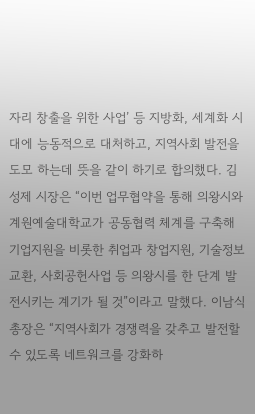자리 창출을 위한 사업’ 등 지방화, 세계화 시대에 능동적으로 대처하고, 지역사회 발전을 도모 하는데 뜻을 같이 하기로 합의했다. 김성제 시장은 “이번 업무협약을 통해 의왕시와 계원예술대학교가 공동협력 체계를 구축해 기업지원을 비롯한 취업과 창업지원, 기술정보 교환, 사회공헌사업 등 의왕시를 한 단계 발전시키는 계기가 될 것”이라고 말했다. 이남식 총장은 “지역사회가 경쟁력을 갖추고 발전할 수 있도록 네트워크를 강화하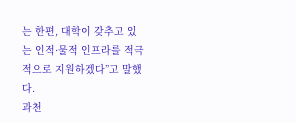는 한편, 대학이 갖추고 있는 인적·물적 인프라를 적극적으로 지원하겠다”고 말했다.
과천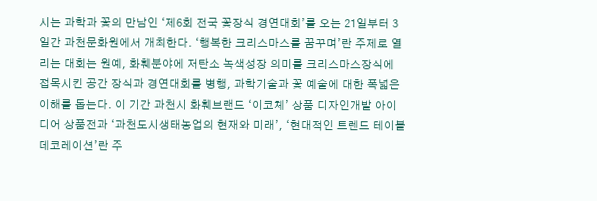시는 과학과 꽃의 만남인 ‘제6회 전국 꽃장식 경연대회’를 오는 21일부터 3일간 과천문화원에서 개최한다. ‘행복한 크리스마스를 꿈꾸며’란 주제로 열리는 대회는 원예, 화훼분야에 저탄소 녹색성장 의미를 크리스마스장식에 접목시킨 공간 장식과 경연대회를 병행, 과학기술과 꽃 예술에 대한 폭넓은 이해를 돕는다. 이 기간 과천시 화훼브랜드 ‘이코체’ 상품 디자인개발 아이디어 상품전과 ‘과천도시생태농업의 현재와 미래’, ‘현대적인 트렌드 테이블데코레이션’란 주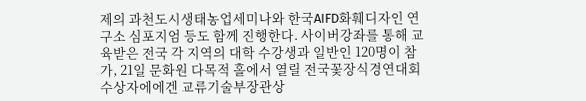제의 과천도시생태농업세미나와 한국AIFD화훼디자인 연구소 심포지엄 등도 함께 진행한다. 사이버강좌를 통해 교육받은 전국 각 지역의 대학 수강생과 일반인 120명이 참가, 21일 문화원 다목적 홀에서 열릴 전국꽃장식경연대회 수상자에에겐 교류기술부장관상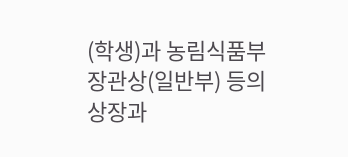(학생)과 농림식품부장관상(일반부) 등의 상장과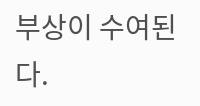부상이 수여된다.